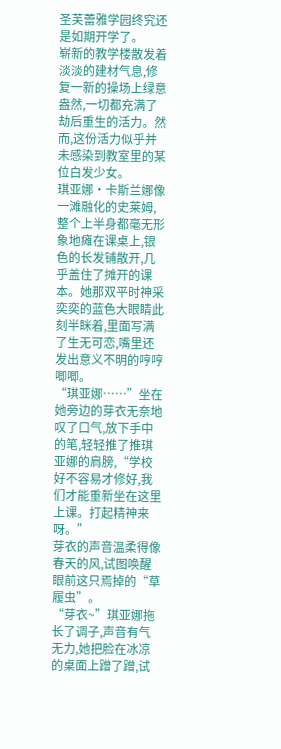圣芙蕾雅学园终究还是如期开学了。
崭新的教学楼散发着淡淡的建材气息,修复一新的操场上绿意盎然,一切都充满了劫后重生的活力。然而,这份活力似乎并未感染到教室里的某位白发少女。
琪亚娜·卡斯兰娜像一滩融化的史莱姆,整个上半身都毫无形象地瘫在课桌上,银色的长发铺散开,几乎盖住了摊开的课本。她那双平时神采奕奕的蓝色大眼睛此刻半眯着,里面写满了生无可恋,嘴里还发出意义不明的哼哼唧唧。
“琪亚娜……”坐在她旁边的芽衣无奈地叹了口气,放下手中的笔,轻轻推了推琪亚娜的肩膀,“学校好不容易才修好,我们才能重新坐在这里上课。打起精神来呀。”
芽衣的声音温柔得像春天的风,试图唤醒眼前这只焉掉的“草履虫”。
“芽衣~”琪亚娜拖长了调子,声音有气无力,她把脸在冰凉的桌面上蹭了蹭,试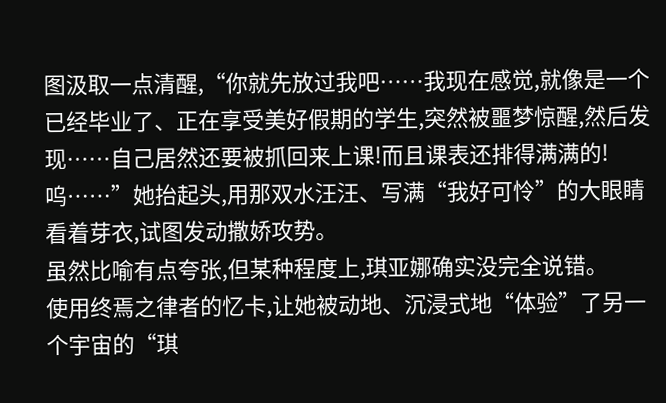图汲取一点清醒,“你就先放过我吧……我现在感觉,就像是一个已经毕业了、正在享受美好假期的学生,突然被噩梦惊醒,然后发现……自己居然还要被抓回来上课!而且课表还排得满满的!呜……”她抬起头,用那双水汪汪、写满“我好可怜”的大眼睛看着芽衣,试图发动撒娇攻势。
虽然比喻有点夸张,但某种程度上,琪亚娜确实没完全说错。
使用终焉之律者的忆卡,让她被动地、沉浸式地“体验”了另一个宇宙的“琪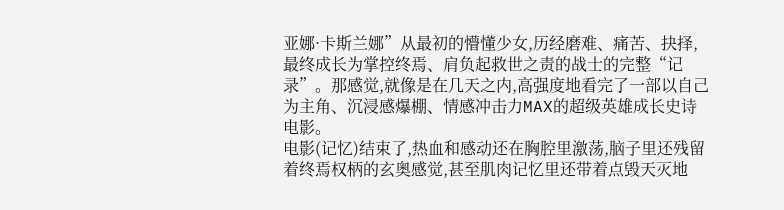亚娜·卡斯兰娜”从最初的懵懂少女,历经磨难、痛苦、抉择,最终成长为掌控终焉、肩负起救世之责的战士的完整“记录”。那感觉,就像是在几天之内,高强度地看完了一部以自己为主角、沉浸感爆棚、情感冲击力MAX的超级英雄成长史诗电影。
电影(记忆)结束了,热血和感动还在胸腔里激荡,脑子里还残留着终焉权柄的玄奥感觉,甚至肌肉记忆里还带着点毁天灭地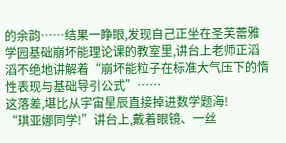的余韵……结果一睁眼,发现自己正坐在圣芙蕾雅学园基础崩坏能理论课的教室里,讲台上老师正滔滔不绝地讲解着“崩坏能粒子在标准大气压下的惰性表现与基础导引公式”……
这落差,堪比从宇宙星辰直接掉进数学题海!
“琪亚娜同学!”讲台上,戴着眼镜、一丝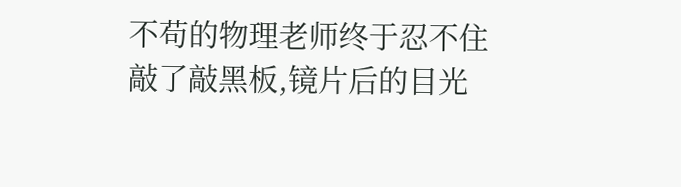不苟的物理老师终于忍不住敲了敲黑板,镜片后的目光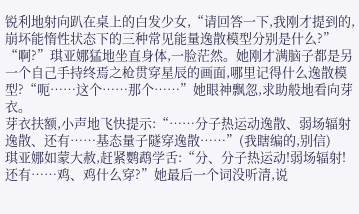锐利地射向趴在桌上的白发少女,“请回答一下,我刚才提到的,崩坏能惰性状态下的三种常见能量逸散模型分别是什么?”
“啊?”琪亚娜猛地坐直身体,一脸茫然。她刚才满脑子都是另一个自己手持终焉之枪贯穿星辰的画面,哪里记得什么逸散模型?“呃……这个……那个……”她眼神飘忽,求助般地看向芽衣。
芽衣扶额,小声地飞快提示:“……分子热运动逸散、弱场辐射逸散、还有……基态量子隧穿逸散……”(我瞎编的,别信)
琪亚娜如蒙大赦,赶紧鹦鹉学舌:“分、分子热运动!弱场辐射!还有……鸡、鸡什么穿?”她最后一个词没听清,说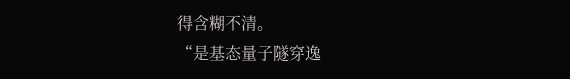得含糊不清。
“是基态量子隧穿逸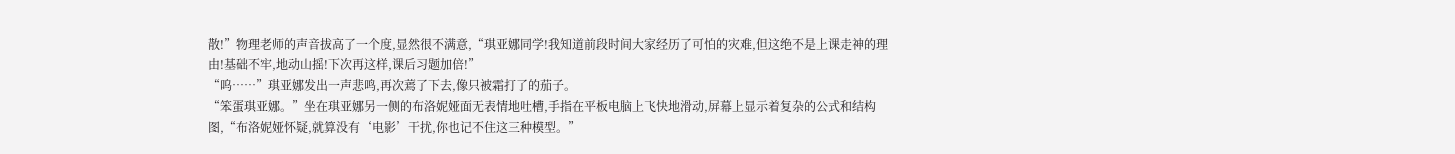散!”物理老师的声音拔高了一个度,显然很不满意,“琪亚娜同学!我知道前段时间大家经历了可怕的灾难,但这绝不是上课走神的理由!基础不牢,地动山摇!下次再这样,课后习题加倍!”
“呜……”琪亚娜发出一声悲鸣,再次蔫了下去,像只被霜打了的茄子。
“笨蛋琪亚娜。”坐在琪亚娜另一侧的布洛妮娅面无表情地吐槽,手指在平板电脑上飞快地滑动,屏幕上显示着复杂的公式和结构图,“布洛妮娅怀疑,就算没有‘电影’干扰,你也记不住这三种模型。”